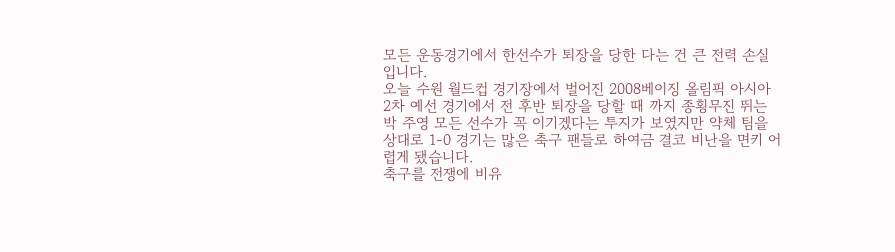모든 운동경기에서 한선수가 퇴장을 당한 다는 건 큰 전력 손실입니다.
오늘 수원 월드컵 경기장에서 벌어진 2008베이징 올림픽 아시아 2차 예선 경기에서 전 후반 퇴장을 당할 때 까지 종횡무진 뛰는 박 주영 모든 선수가 꼭 이기겠다는 투지가 보였지만 약체 팀을 상대로 1-0 경기는 많은 축구 팬들로 하여금 결코 비난을 면키 어렵게 됐습니다.
축구를 전쟁에 비유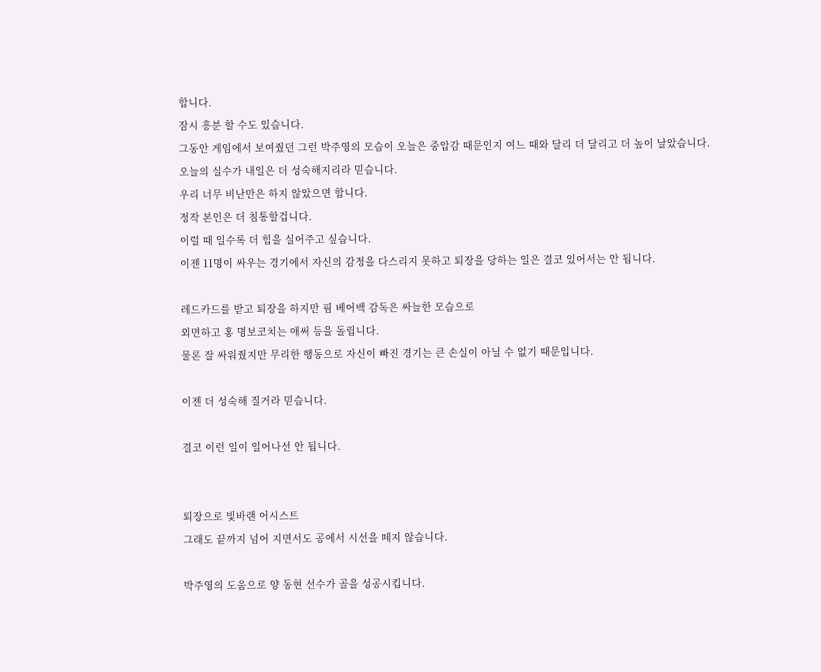합니다.
잠시 흥분 할 수도 있습니다.
그동안 게임에서 보여줬던 그런 박주영의 모습이 오늘은 중압감 때문인지 여느 때와 달리 더 달리고 더 높이 날았습니다.
오늘의 실수가 내일은 더 성숙해지리라 믿습니다.
우리 너무 비난만은 하지 않았으면 합니다.
정작 본인은 더 침통할겁니다.
이럴 때 일수록 더 힘을 실어주고 싶습니다.
이젠 11명이 싸우는 경기에서 자신의 감정을 다스리지 못하고 퇴장을 당하는 일은 결코 있어서는 안 됩니다.

레드카드를 받고 퇴장을 하지만 핌 베어백 감독은 싸늘한 모습으로
외면하고 홍 명보코치는 애써 등을 돌립니다.
물론 잘 싸워줬지만 무리한 행동으로 자신이 빠진 경기는 큰 손실이 아닐 수 없기 때문입니다.

이젠 더 성숙해 질거라 믿습니다.

결코 이런 일이 일어나선 안 됩니다.


퇴장으로 빛바랜 어시스트
그래도 끝까지 넘어 지면서도 공에서 시선을 떼지 않습니다.

박주영의 도움으로 양 동현 선수가 골을 성공시킵니다.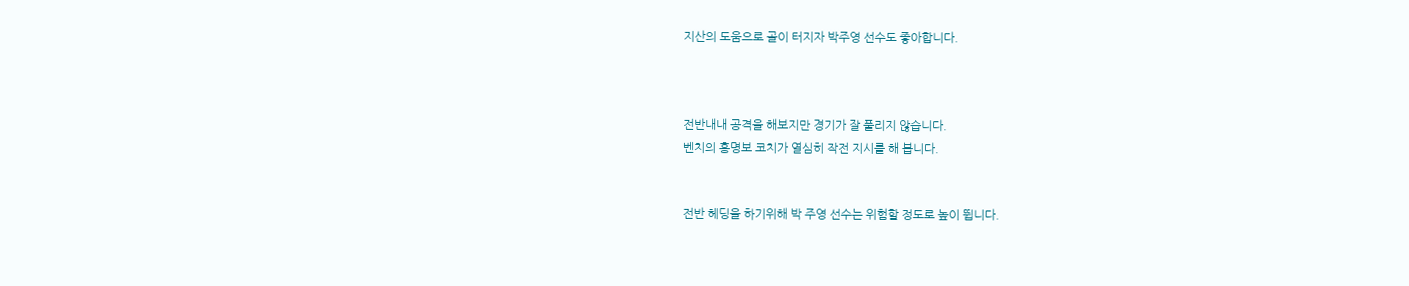지산의 도움으로 골이 터지자 박주영 선수도 좋아합니다.



전반내내 공격을 해보지만 경기가 잘 풀리지 않습니다.
벤치의 홍명보 코치가 열심히 작전 지시를 해 봅니다.


전반 헤딩을 하기위해 박 주영 선수는 위험할 정도로 높이 뜁니다.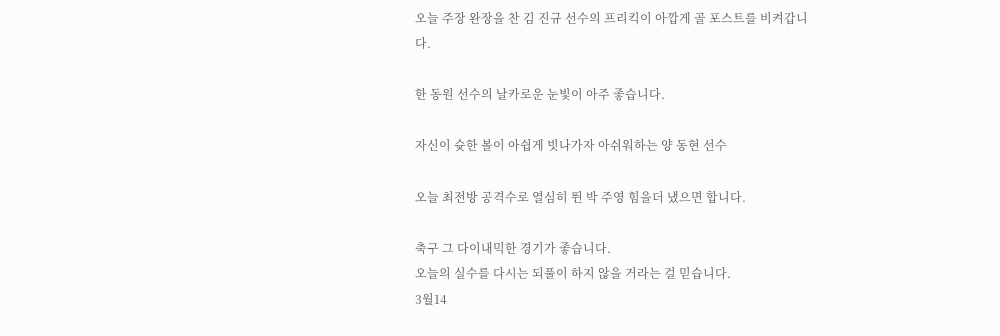오늘 주장 완장을 찬 김 진규 선수의 프리킥이 아깝게 골 포스트를 비켜갑니다.

한 동원 선수의 날카로운 눈빛이 아주 좋습니다.

자신이 슛한 볼이 아쉽게 빗나가자 아쉬워하는 양 동현 선수

오늘 최전방 공격수로 열심히 뛴 박 주영 힘을더 냈으면 합니다.

축구 그 다이내믹한 경기가 좋습니다.
오늘의 실수를 다시는 되풀이 하지 않을 거라는 걸 믿습니다.
3월14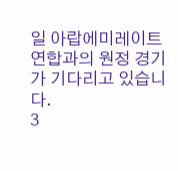일 아랍에미레이트 연합과의 원정 경기가 기다리고 있습니다.
3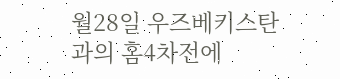월28일 우즈베키스탄과의 홈4차전에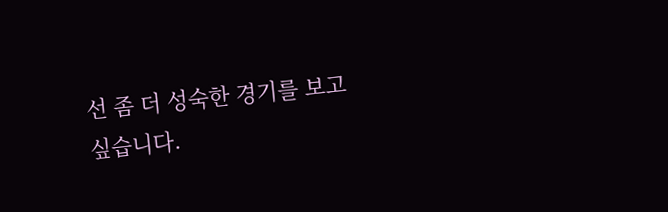선 좀 더 성숙한 경기를 보고 싶습니다.